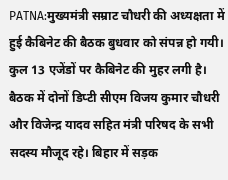PATNA:मुख्यमंत्री सम्राट चौधरी की अध्यक्षता में हुई कैबिनेट की बैठक बुधवार को संपन्न हो गयी। कुल 13 एजेंडों पर कैबिनेट की मुहर लगी है। बैठक में दोनों डिप्टी सीएम विजय कुमार चौधरी और विजेन्द्र यादव सहित मंत्री परिषद के सभी सदस्य मौजूद रहे। बिहार में सड़क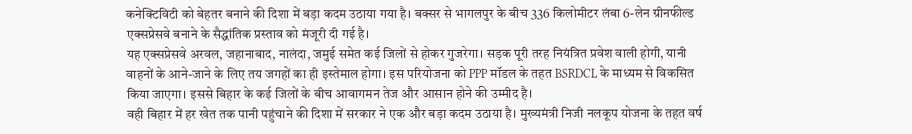कनेक्टिविटी को बेहतर बनाने की दिशा में बड़ा कदम उठाया गया है। बक्सर से भागलपुर के बीच 336 किलोमीटर लंबा 6-लेन ग्रीनफील्ड एक्सप्रेसवे बनाने के सैद्धांतिक प्रस्ताव को मंजूरी दी गई है।
यह एक्सप्रेसवे अरवल, जहानाबाद, नालंदा, जमुई समेत कई जिलों से होकर गुजरेगा। सड़क पूरी तरह नियंत्रित प्रवेश वाली होगी, यानी वाहनों के आने-जाने के लिए तय जगहों का ही इस्तेमाल होगा। इस परियोजना को PPP मॉडल के तहत BSRDCL के माध्यम से विकसित किया जाएगा। इससे बिहार के कई जिलों के बीच आवागमन तेज और आसान होने की उम्मीद है।
वही बिहार में हर खेत तक पानी पहुंचाने की दिशा में सरकार ने एक और बड़ा कदम उठाया है। मुख्यमंत्री निजी नलकूप योजना के तहत वर्ष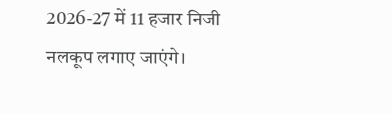2026-27 में 11 हजार निजी नलकूप लगाए जाएंगे।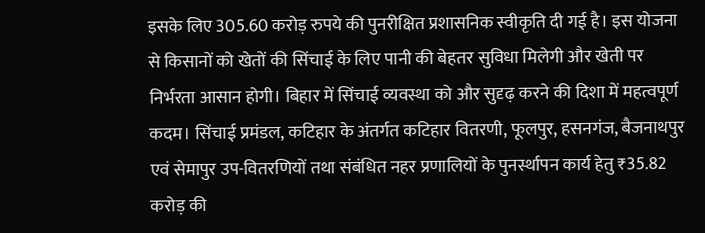इसके लिए 305.60 करोड़ रुपये की पुनरीक्षित प्रशासनिक स्वीकृति दी गई है। इस योजना से किसानों को खेतों की सिंचाई के लिए पानी की बेहतर सुविधा मिलेगी और खेती पर निर्भरता आसान होगी। बिहार में सिंचाई व्यवस्था को और सुदृढ़ करने की दिशा में महत्वपूर्ण कदम। सिंचाई प्रमंडल, कटिहार के अंतर्गत कटिहार वितरणी, फूलपुर, हसनगंज, बैजनाथपुर एवं सेमापुर उप-वितरणियों तथा संबंधित नहर प्रणालियों के पुनर्स्थापन कार्य हेतु ₹35.82 करोड़ की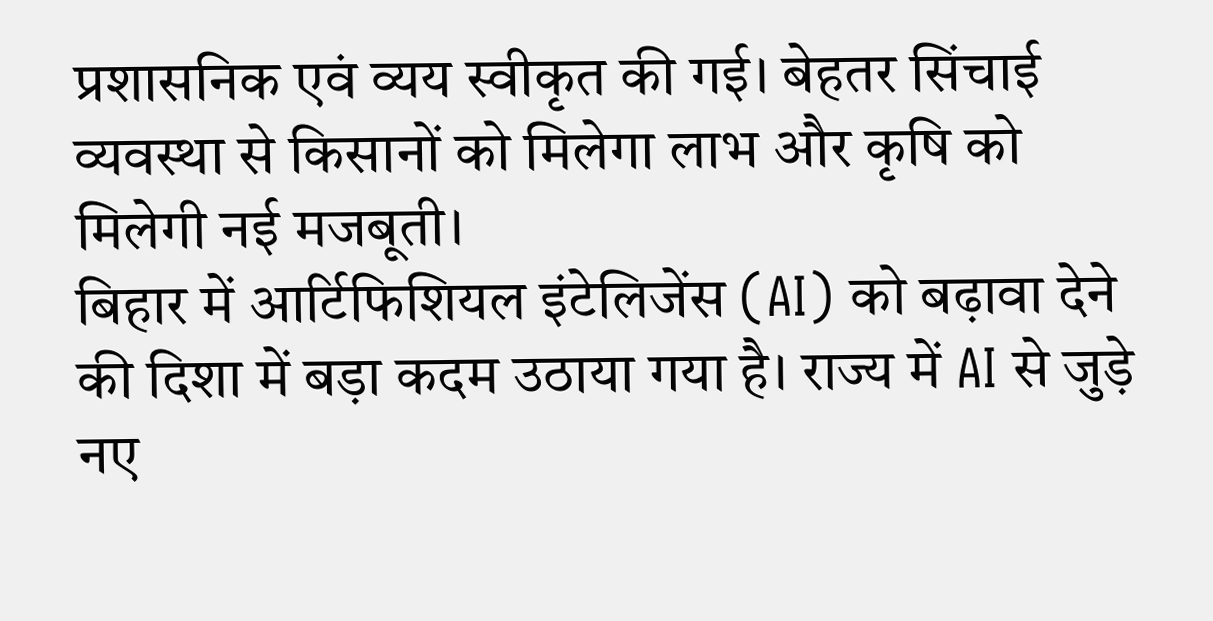प्रशासनिक एवं व्यय स्वीकृत की गई। बेहतर सिंचाई व्यवस्था से किसानों को मिलेगा लाभ और कृषि को मिलेगी नई मजबूती।
बिहार में आर्टिफिशियल इंटेलिजेंस (AI) को बढ़ावा देने की दिशा में बड़ा कदम उठाया गया है। राज्य में AI से जुड़े नए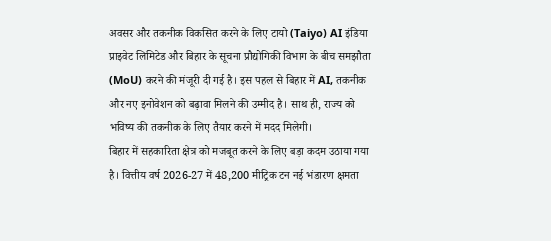अवसर और तकनीक विकसित करने के लिए टायो (Taiyo) AI इंडिया प्राइवेट लिमिटेड और बिहार के सूचना प्रौद्योगिकी विभाग के बीच समझौता (MoU) करने की मंजूरी दी गई है। इस पहल से बिहार में AI, तकनीक और नए इनोवेशन को बढ़ावा मिलने की उम्मीद है। साथ ही, राज्य को भविष्य की तकनीक के लिए तैयार करने में मदद मिलेगी।
बिहार में सहकारिता क्षेत्र को मजबूत करने के लिए बड़ा कदम उठाया गया है। वित्तीय वर्ष 2026-27 में 48,200 मीट्रिक टन नई भंडारण क्षमता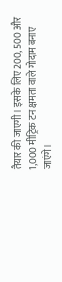तैयार की जाएगी। इसके लिए 200, 500 और 1,000 मीट्रिक टन क्षमता वाले गोदाम बनाए जाएंगे।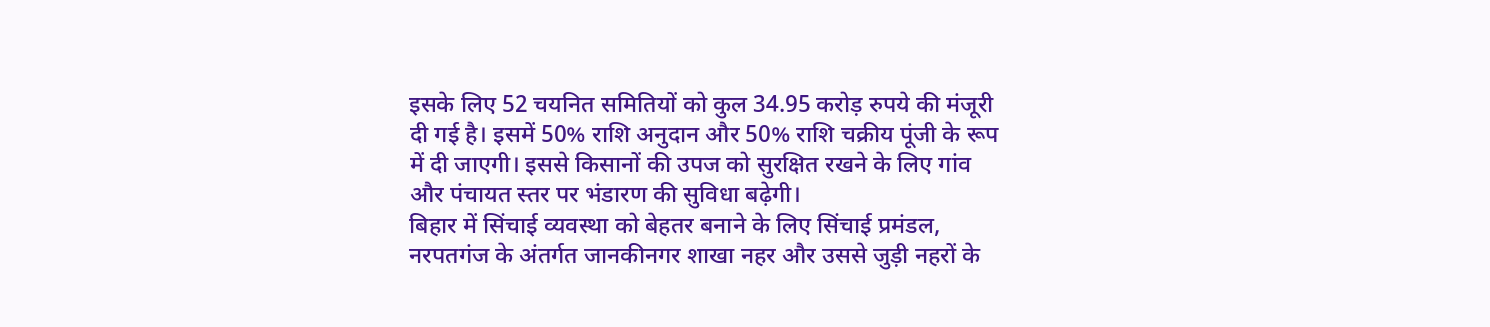इसके लिए 52 चयनित समितियों को कुल 34.95 करोड़ रुपये की मंजूरी दी गई है। इसमें 50% राशि अनुदान और 50% राशि चक्रीय पूंजी के रूप में दी जाएगी। इससे किसानों की उपज को सुरक्षित रखने के लिए गांव और पंचायत स्तर पर भंडारण की सुविधा बढ़ेगी।
बिहार में सिंचाई व्यवस्था को बेहतर बनाने के लिए सिंचाई प्रमंडल, नरपतगंज के अंतर्गत जानकीनगर शाखा नहर और उससे जुड़ी नहरों के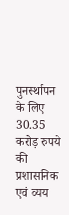पुनर्स्थापन के लिए 30.35 करोड़ रुपये की प्रशासनिक एवं व्यय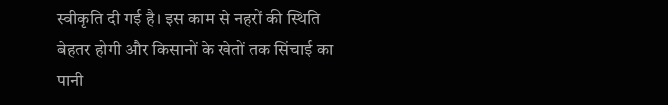स्वीकृति दी गई है। इस काम से नहरों की स्थिति बेहतर होगी और किसानों के खेतों तक सिंचाई का पानी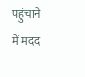पहुंचाने में मदद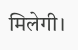मिलेगी।